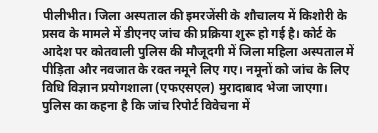पीलीभीत। जिला अस्पताल की इमरजेंसी के शौचालय में किशोरी के प्रसव के मामले में डीएनए जांच की प्रक्रिया शुरू हो गई है। कोर्ट के आदेश पर कोतवाली पुलिस की मौजूदगी में जिला महिला अस्पताल में पीड़िता और नवजात के रक्त नमूने लिए गए। नमूनों को जांच के लिए विधि विज्ञान प्रयोगशाला (एफएसएल) मुरादाबाद भेजा जाएगा। पुलिस का कहना है कि जांच रिपोर्ट विवेचना में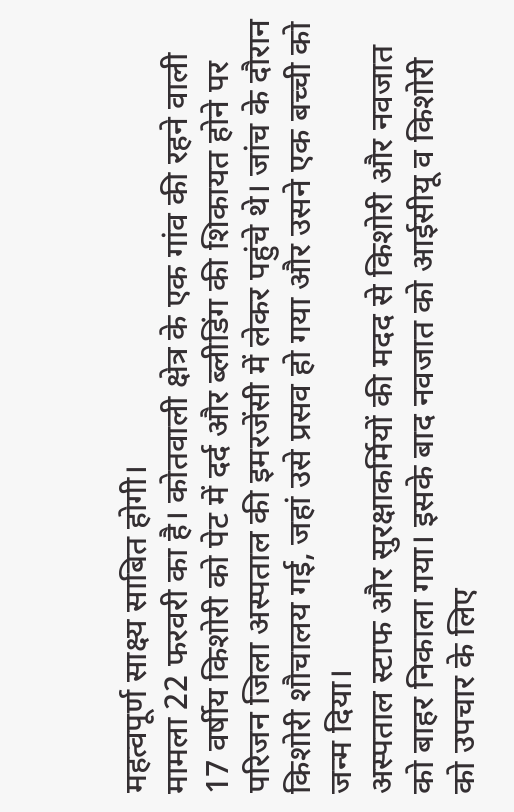महत्वपूर्ण साक्ष्य साबित होगी।
मामला 22 फरवरी का है। कोतवाली क्षेत्र के एक गांव की रहने वाली 17 वर्षीय किशोरी को पेट में दर्द और ब्लीडिंग की शिकायत होने पर परिजन जिला अस्पताल की इमरजेंसी में लेकर पहुंचे थे। जांच के दौरान किशोरी शौचालय गई, जहां उसे प्रसव हो गया और उसने एक बच्ची को जन्म दिया।
अस्पताल स्टाफ और सुरक्षाकर्मियों की मदद से किशोरी और नवजात को बाहर निकाला गया। इसके बाद नवजात को आईसीयू व किशोरी को उपचार के लिए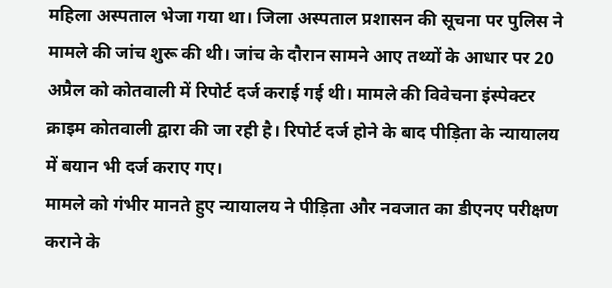महिला अस्पताल भेजा गया था। जिला अस्पताल प्रशासन की सूचना पर पुलिस ने मामले की जांच शुरू की थी। जांच के दौरान सामने आए तथ्यों के आधार पर 20 अप्रैल को कोतवाली में रिपोर्ट दर्ज कराई गई थी। मामले की विवेचना इंस्पेक्टर क्राइम कोतवाली द्वारा की जा रही है। रिपोर्ट दर्ज होने के बाद पीड़िता के न्यायालय में बयान भी दर्ज कराए गए।
मामले को गंभीर मानते हुए न्यायालय ने पीड़िता और नवजात का डीएनए परीक्षण कराने के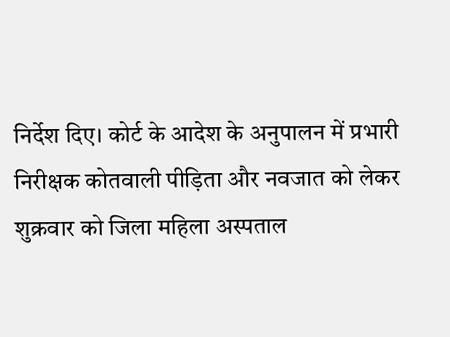निर्देश दिए। कोर्ट के आदेश के अनुपालन में प्रभारी निरीक्षक कोतवाली पीड़िता और नवजात को लेकर शुक्रवार को जिला महिला अस्पताल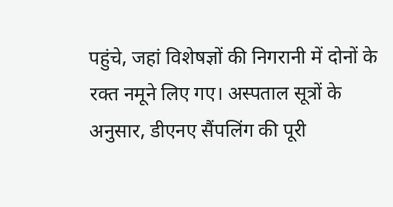पहुंचे, जहां विशेषज्ञों की निगरानी में दोनों के रक्त नमूने लिए गए। अस्पताल सूत्रों के अनुसार, डीएनए सैंपलिंग की पूरी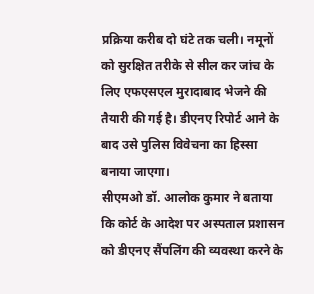प्रक्रिया करीब दो घंटे तक चली। नमूनों को सुरक्षित तरीके से सील कर जांच के लिए एफएसएल मुरादाबाद भेजने की तैयारी की गई है। डीएनए रिपोर्ट आने के बाद उसे पुलिस विवेचना का हिस्सा बनाया जाएगा।
सीएमओ डॉ. आलोक कुमार ने बताया कि कोर्ट के आदेश पर अस्पताल प्रशासन को डीएनए सैंपलिंग की व्यवस्था करने के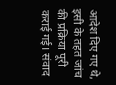आदेश दिए गए थे, इसी के तहत जांच की प्रक्रिया पूरी कराई गई। संवाद